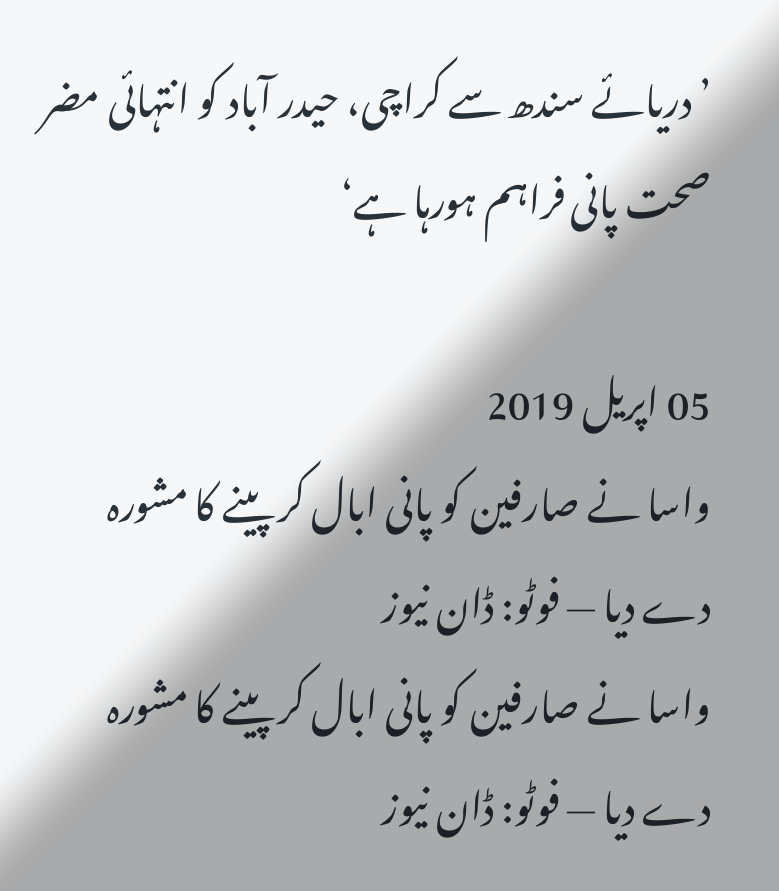’دریائے سندھ سے کراچی، حیدر آباد کو انتہائی مضر صحت پانی فراہم ہورہا ہے‘

05 اپريل 2019
واسا نے صارفین کو پانی ابال کر پینے کا مشورہ دے دیا — فوٹو: ڈان نیوز
واسا نے صارفین کو پانی ابال کر پینے کا مشورہ دے دیا — فوٹو: ڈان نیوز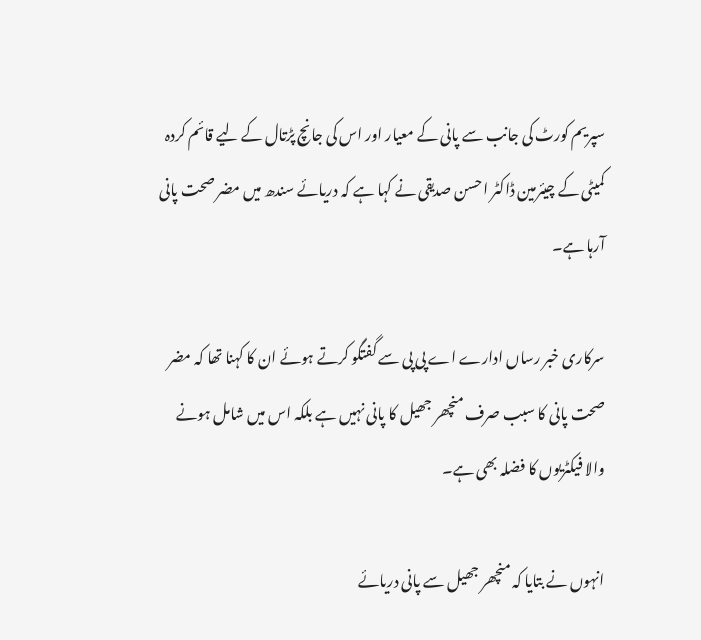سپریم کورٹ کی جانب سے پانی کے معیار اور اس کی جانچ پڑتال کے لیے قائم کردہ کمیٹی کے چیئرمین ڈاکٹر احسن صدیقی نے کہا ہے کہ دریائے سندھ میں مضر صحت پانی آرہا ہے۔

سرکاری خبر رساں ادارے اے پی پی سے گفتگو کرتے ہوئے ان کا کہنا تھا کہ مضر صحت پانی کا سبب صرف منچھر جھیل کا پانی نہیں ہے بلکہ اس میں شامل ہونے والا فیکٹریوں کا فضلہ بھی ہے۔

انہوں نے بتایا کہ منچھر جھیل سے پانی دریائے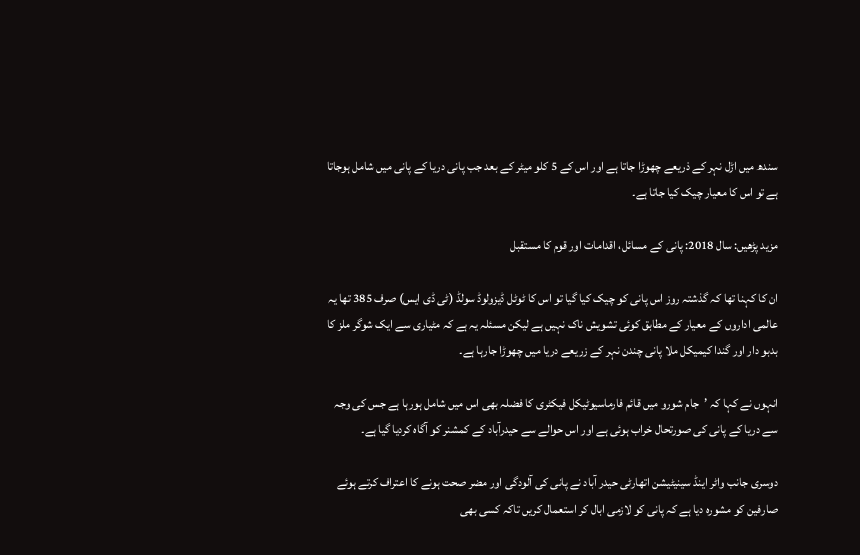سندھ میں اڑل نہر کے ذریعے چھوڑا جاتا ہے اور اس کے 5 کلو میٹر کے بعد جب پانی دریا کے پانی میں شامل ہوجاتا ہے تو اس کا معیار چیک کیا جاتا ہے۔

مزید پڑھیں: سال 2018: پانی کے مسائل، اقدامات اور قوم کا مستقبل

ان کا کہنا تھا کہ گذشتہ روز اس پانی کو چیک کیا گیا تو اس کا ٹوٹل ڈیزولوڈ سولڈ (ٹی ڈی ایس) صرف 385 تھا یہ عالمی اداروں کے معیار کے مطابق کوئی تشویش ناک نہیں ہے لیکن مسئلہ یہ ہے کہ مٹیاری سے ایک شوگر ملز کا بدبو دار اور گندا کیمیکل ملا پانی چندن نہر کے زریعے دریا میں چھوڑا جارہا ہے۔

انہوں نے کہا کہ ’جام شورو میں قائم فارماسیوٹیکل فیکٹری کا فضلہ بھی اس میں شامل ہورہا ہے جس کی وجہ سے دریا کے پانی کی صورتحال خراب ہوئی ہے اور اس حوالے سے حیدرآباد کے کمشنر کو آگاہ کردیا گیا ہے۔

دوسری جانب واٹر اینڈ سینیٹیشن اتھارٹی حیدر آباد نے پانی کی آلودگی اور مضر صحت ہونے کا اعتراف کرتے ہوئے صارفین کو مشورہ دیا ہے کہ پانی کو لازمی ابال کر استعمال کریں تاکہ کسی بھی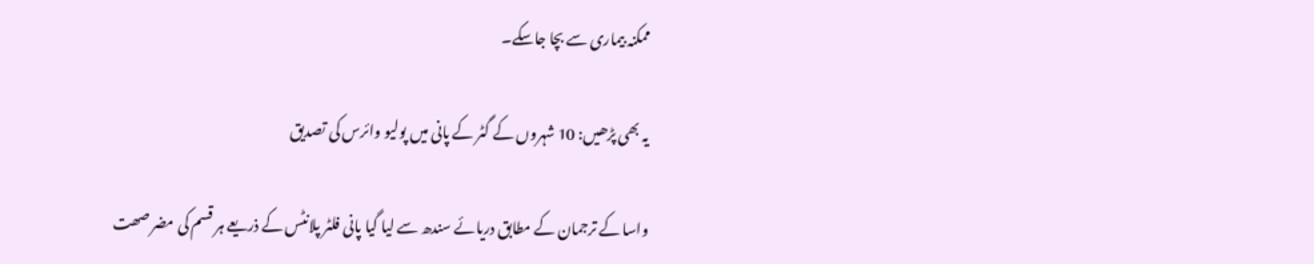ممکنہ بیماری سے بچا جاسکے۔

یہ بھی پڑھیں: 10 شہروں کے گٹر کے پانی میں پولیو وائرس کی تصدیق

واسا کے ترجمان کے مطابق دریائے سندھ سے لیا گیا پانی فلٹر پلانٹس کے ذریعے ہر قسم کی مضر صھت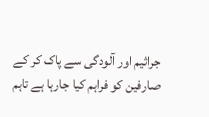جراثیم اور آلودگی سے پاک کر کے صارفین کو فراہم کیا جارہا ہے تاہم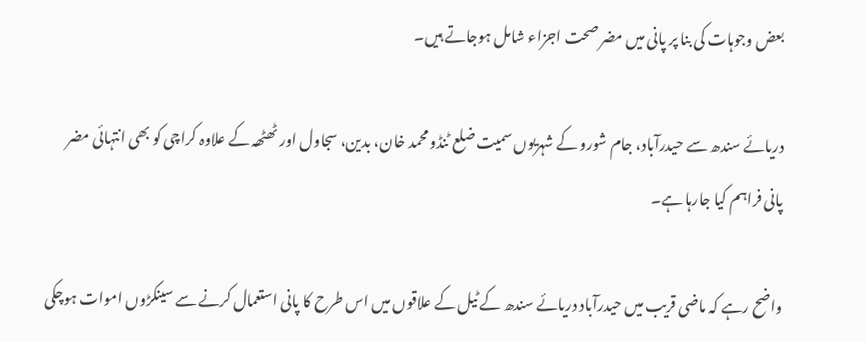بعض وجوہات کی بنا پر پانی میں مضر صحت اجزاء شامل ہوجاتے ہیں۔

دریائے سندھ سے حیدرآباد، جام شورو کے شہریوں سمیت ضلع ٹنڈو محمد خان، بدین، سجاول اور ٹھٹھہ کے علاوہ کراچی کو بھی انتہائی مضر پانی فراہم کیا جارہا ہے۔

واضح رہے کہ ماضی قریب میں حیدرآباد دریائے سندھ کے ٹیل کے علاقوں میں اس طرح کا پانی استعمال کرنے سے سینکڑوں اموات ہوچکی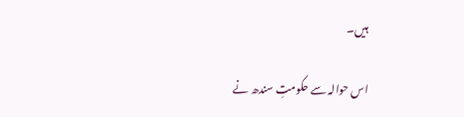ہیں۔

اس حوالہ سے حکومتِ سندھ نے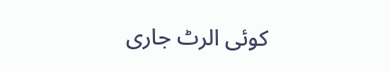کوئی الرٹ جاری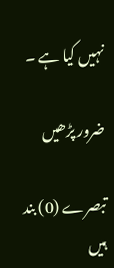نہیں کیا ہے ۔

ضرور پڑھیں

تبصرے (0) بند ہیں